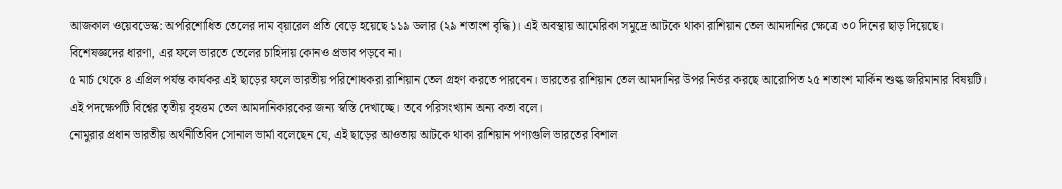আজকাল ওয়েবডেস্ক: অপরিশোধিত তেলের দাম ব্য়ারেল প্রতি বেড়ে হয়েছে ১১৯ ডলার (২৯ শতাংশ বৃদ্ধি)। এই অবস্থায় আমেরিকা সমুদ্রে আটকে থাকা রাশিয়ান তেল আমদানির ক্ষেত্রে ৩০ দিনের ছাড় দিয়েছে। বিশেষজ্ঞদের ধারণা, এর ফলে ভারতে তেলের চাহিদায় কোনও প্রভাব পড়বে না।
৫ মার্চ থেকে ৪ এপ্রিল পর্যন্ত কার্যকর এই ছাড়ের ফলে ভারতীয় পরিশোধকরা রাশিয়ান তেল গ্রহণ করতে পারবেন। ভারতের রাশিয়ান তেল আমদানির উপর নির্ভর করছে আরোপিত ২৫ শতাংশ মার্কিন শুল্ক জরিমানার বিষয়টি।
এই পদক্ষেপটি বিশ্বের তৃতীয় বৃহত্তম তেল আমদানিকারকের জন্য স্বস্তি দেখাচ্ছে। তবে পরিসংখ্যান অন্য কতা বলে।
নোমুরার প্রধান ভারতীয় অর্থনীতিবিদ সোনাল ভার্মা বলেছেন যে, এই ছাড়ের আওতায় আটকে থাকা রাশিয়ান পণ্যগুলি ভারতের বিশাল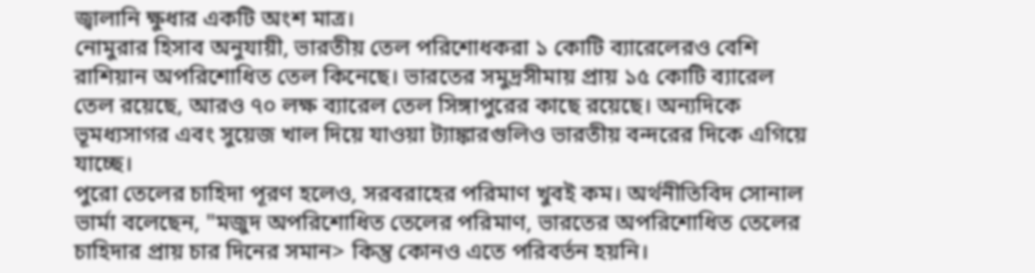জ্বালানি ক্ষুধার একটি অংশ মাত্র।
নোমুরার হিসাব অনুযায়ী, ভারতীয় তেল পরিশোধকরা ১ কোটি ব্যারেলেরও বেশি রাশিয়ান অপরিশোধিত তেল কিনেছে। ভারতের সমুদ্রসীমায় প্রায় ১৫ কোটি ব্যারেল তেল রয়েছে, আরও ৭০ লক্ষ ব্যারেল তেল সিঙ্গাপুরের কাছে রয়েছে। অন্যদিকে ভূমধ্যসাগর এবং সুয়েজ খাল দিয়ে যাওয়া ট্যাঙ্কারগুলিও ভারতীয় বন্দরের দিকে এগিয়ে যাচ্ছে।
পুরো তেলের চাহিদা পূরণ হলেও, সরবরাহের পরিমাণ খুবই কম। অর্থনীতিবিদ সোনাল ভার্মা বলেছেন, "মজুদ অপরিশোধিত তেলের পরিমাণ, ভারতের অপরিশোধিত তেলের চাহিদার প্রায় চার দিনের সমান> কিন্তু কোনও এতে পরিবর্তন হয়নি।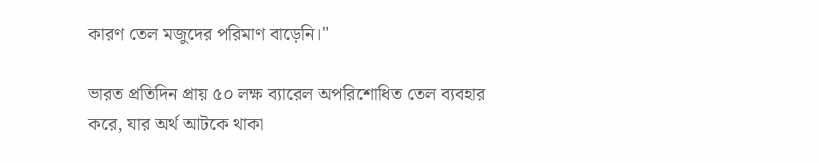কারণ তেল মজুদের পরিমাণ বাড়েনি।"

ভারত প্রতিদিন প্রায় ৫০ লক্ষ ব্যারেল অপরিশোধিত তেল ব্যবহার করে, যার অর্থ আটকে থাকা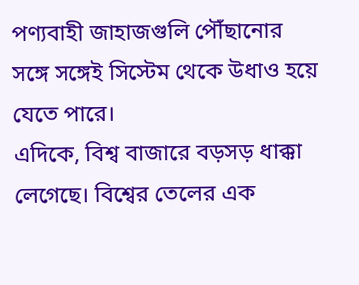পণ্যবাহী জাহাজগুলি পৌঁছানোর সঙ্গে সঙ্গেই সিস্টেম থেকে উধাও হয়ে যেতে পারে।
এদিকে, বিশ্ব বাজারে বড়সড় ধাক্কা লেগেছে। বিশ্বের তেলের এক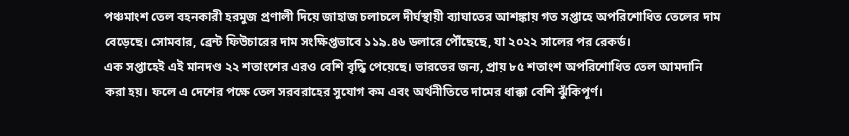পঞ্চমাংশ তেল বহনকারী হরমুজ প্রণালী দিয়ে জাহাজ চলাচলে দীর্ঘস্থায়ী ব্যাঘাতের আশঙ্কায় গত সপ্তাহে অপরিশোধিত তেলের দাম বেড়েছে। সোমবার, ব্রেন্ট ফিউচারের দাম সংক্ষিপ্তভাবে ১১৯.৪৬ ডলারে পৌঁছেছে, যা ২০২২ সালের পর রেকর্ড।
এক সপ্তাহেই এই মানদণ্ড ২২ শতাংশের এরও বেশি বৃদ্ধি পেয়েছে। ভারতের জন্য, প্রায় ৮৫ শতাংশ অপরিশোধিত তেল আমদানি করা হয়। ফলে এ দেশের পক্ষে তেল সরবরাহের সুযোগ কম এবং অর্থনীতিতে দামের ধাক্কা বেশি ঝুঁকিপূর্ণ।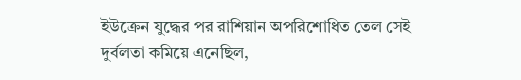ইউক্রেন যুদ্ধের পর রাশিয়ান অপরিশোধিত তেল সেই দুর্বলতা কমিয়ে এনেছিল,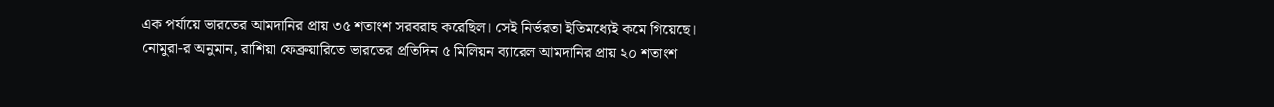এক পর্যায়ে ভারতের আমদানির প্রায় ৩৫ শতাংশ সরবরাহ করেছিল। সেই নির্ভরতা ইতিমধ্যেই কমে গিয়েছে।
নোমুরা-র অনুমান, রাশিয়া ফেব্রুয়ারিতে ভারতের প্রতিদিন ৫ মিলিয়ন ব্যারেল আমদানির প্রায় ২০ শতাংশ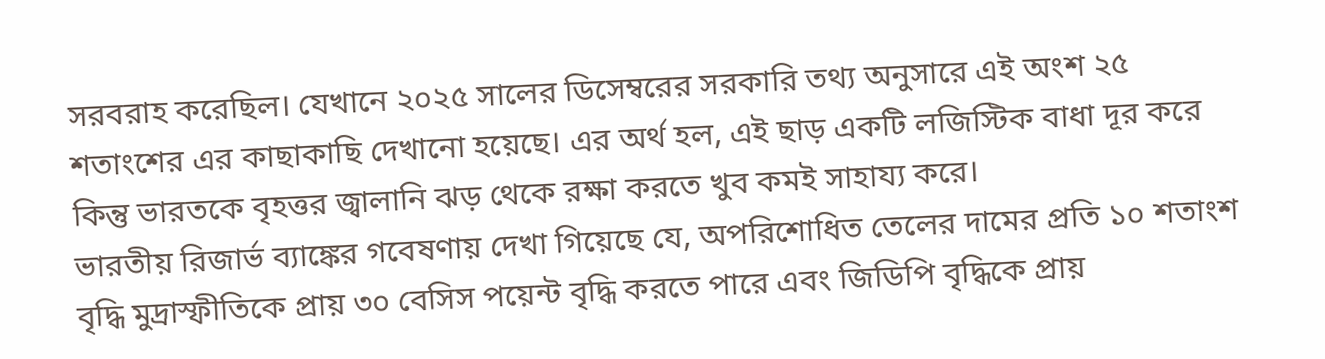সরবরাহ করেছিল। যেখানে ২০২৫ সালের ডিসেম্বরের সরকারি তথ্য অনুসারে এই অংশ ২৫ শতাংশের এর কাছাকাছি দেখানো হয়েছে। এর অর্থ হল, এই ছাড় একটি লজিস্টিক বাধা দূর করে কিন্তু ভারতকে বৃহত্তর জ্বালানি ঝড় থেকে রক্ষা করতে খুব কমই সাহায্য করে।
ভারতীয় রিজার্ভ ব্যাঙ্কের গবেষণায় দেখা গিয়েছে যে, অপরিশোধিত তেলের দামের প্রতি ১০ শতাংশ বৃদ্ধি মুদ্রাস্ফীতিকে প্রায় ৩০ বেসিস পয়েন্ট বৃদ্ধি করতে পারে এবং জিডিপি বৃদ্ধিকে প্রায়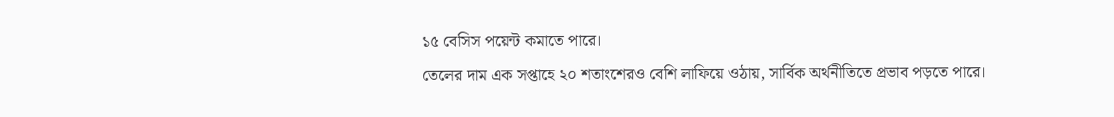১৫ বেসিস পয়েন্ট কমাতে পারে।
তেলের দাম এক সপ্তাহে ২০ শতাংশেরও বেশি লাফিয়ে ওঠায়, সার্বিক অর্থনীতিতে প্রভাব পড়তে পারে।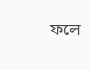ফলে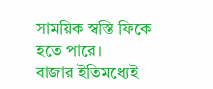সাময়িক স্বস্তি ফিকে হতে পারে।
বাজার ইতিমধ্যেই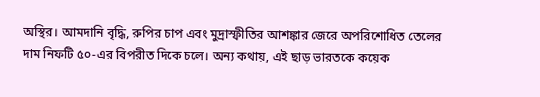অস্থির। আমদানি বৃদ্ধি, রুপির চাপ এবং মুদ্রাস্ফীতির আশঙ্কার জেরে অপরিশোধিত তেলের দাম নিফটি ৫০-এর বিপরীত দিকে চলে। অন্য কথায়, এই ছাড় ভারতকে কয়েক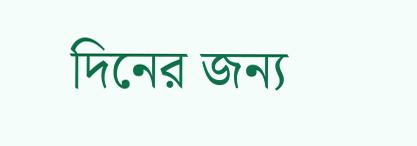দিনের জন্য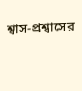শ্বাস-প্রশ্বাসের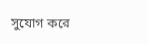সুযোগ করে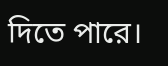দিতে পারে।